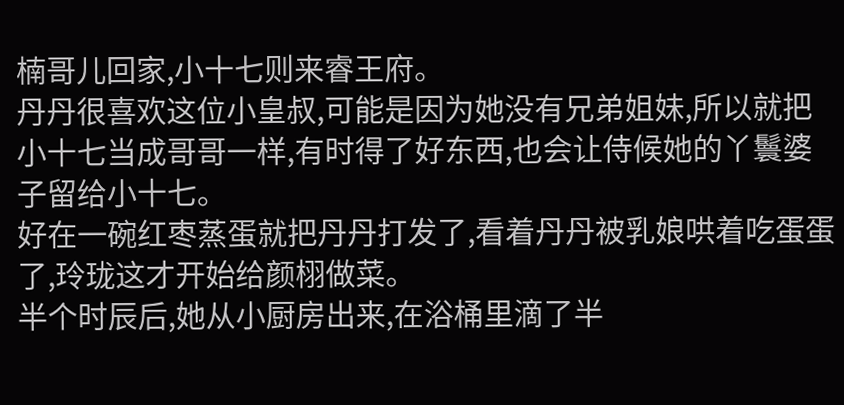楠哥儿回家,小十七则来睿王府。
丹丹很喜欢这位小皇叔,可能是因为她没有兄弟姐妹,所以就把小十七当成哥哥一样,有时得了好东西,也会让侍候她的丫鬟婆子留给小十七。
好在一碗红枣蒸蛋就把丹丹打发了,看着丹丹被乳娘哄着吃蛋蛋了,玲珑这才开始给颜栩做菜。
半个时辰后,她从小厨房出来,在浴桶里滴了半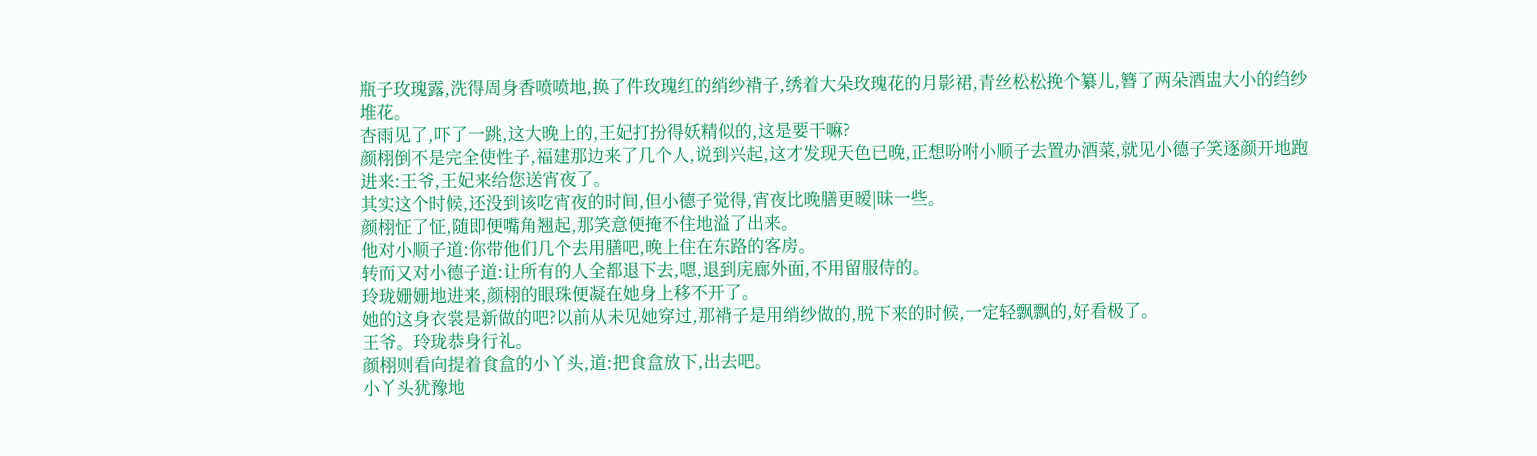瓶子玫瑰露,洗得周身香喷喷地,换了件玫瑰红的绡纱褙子,绣着大朵玫瑰花的月影裙,青丝松松挽个纂儿,簪了两朵酒盅大小的绉纱堆花。
杏雨见了,吓了一跳,这大晚上的,王妃打扮得妖精似的,这是要干嘛?
颜栩倒不是完全使性子,福建那边来了几个人,说到兴起,这才发现天色已晚,正想吩咐小顺子去置办酒菜,就见小德子笑逐颜开地跑进来:王爷,王妃来给您送宵夜了。
其实这个时候,还没到该吃宵夜的时间,但小德子觉得,宵夜比晚膳更暧|昧一些。
颜栩怔了怔,随即便嘴角翘起,那笑意便掩不住地溢了出来。
他对小顺子道:你带他们几个去用膳吧,晚上住在东路的客房。
转而又对小德子道:让所有的人全都退下去,嗯,退到庑廊外面,不用留服侍的。
玲珑姗姗地进来,颜栩的眼珠便凝在她身上移不开了。
她的这身衣裳是新做的吧?以前从未见她穿过,那褙子是用绡纱做的,脱下来的时候,一定轻飘飘的,好看极了。
王爷。玲珑恭身行礼。
颜栩则看向提着食盒的小丫头,道:把食盒放下,出去吧。
小丫头犹豫地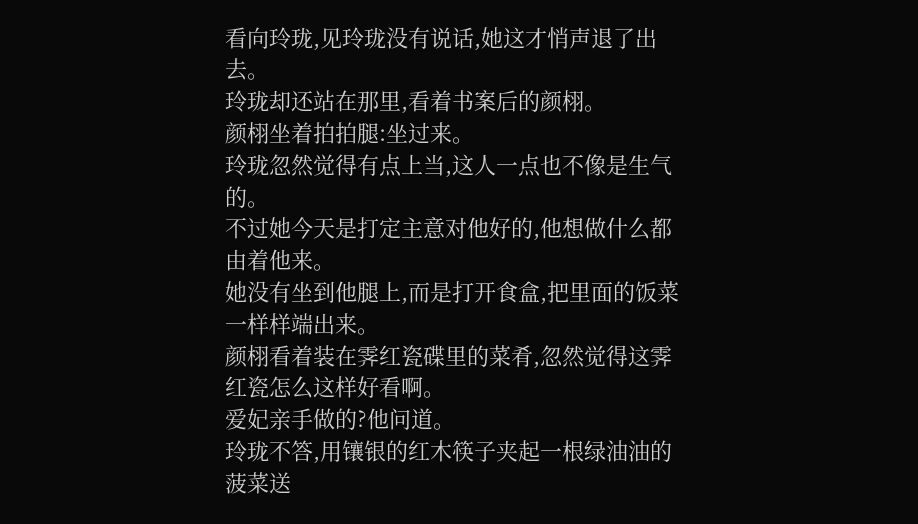看向玲珑,见玲珑没有说话,她这才悄声退了出去。
玲珑却还站在那里,看着书案后的颜栩。
颜栩坐着拍拍腿:坐过来。
玲珑忽然觉得有点上当,这人一点也不像是生气的。
不过她今天是打定主意对他好的,他想做什么都由着他来。
她没有坐到他腿上,而是打开食盒,把里面的饭菜一样样端出来。
颜栩看着装在霁红瓷碟里的菜肴,忽然觉得这霁红瓷怎么这样好看啊。
爱妃亲手做的?他问道。
玲珑不答,用镶银的红木筷子夹起一根绿油油的菠菜送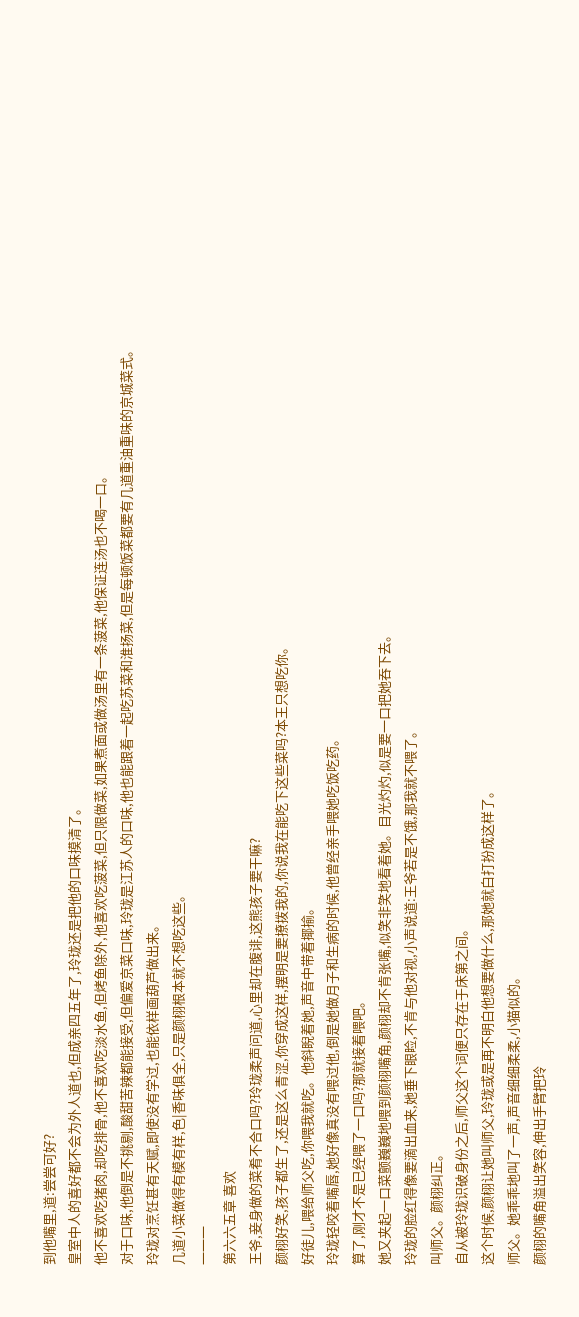到他嘴里,道:尝尝可好?
皇室中人的喜好都不会为外人道也,但成亲四五年了,玲珑还是把他的口味摸清了。
他不喜欢吃猪肉,却吃排骨,他不喜欢吃淡水鱼,但烤鱼除外,他喜欢吃菠菜,但只限做菜,如果煮面或做汤里有一条菠菜,他保证连汤也不喝一口。
对于口味,他倒是不挑剔,酸甜苦辣都能接受,但偏爱京菜口味,玲珑是江苏人的口味,他也能跟着一起吃苏菜和淮扬菜,但是每顿饭菜都要有几道重油重味的京城菜式。
玲珑对烹饪甚有天赋,即使没有学过,也能依样画葫芦做出来。
几道小菜做得有模有样,色|香味俱全,只是颜栩根本就不想吃这些。
一一一
第六六五章 喜欢
王爷,妾身做的菜肴不合口吗?玲珑柔声问道,心里却在腹诽,这熊孩子要干嘛?
颜栩好笑,孩子都生了,还是这么青涩,你穿成这样,摆明是要撩拨我的,你说我在能吃下这些菜吗?本王只想吃你。
好徒儿,喂给师父吃,你喂我就吃。他斜睨着她,声音中带着揶揄。
玲珑轻咬着嘴唇,她好像真没有喂过他,倒是她做月子和生病的时候,他曾经亲手喂她吃饭吃药。
算了,刚才不是已经喂了一口吗?那就接着喂吧。
她又夹起一口菜颤巍巍地喂到颜栩嘴角,颜栩却不肯张嘴,似笑非笑地看着她。目光灼灼,似是要一口把她吞下去。
玲珑的脸红得像要滴出血来,她垂下眼睑,不肯与他对视,小声说道:王爷若是不饿,那我就不喂了。
叫师父。颜栩纠正。
自从被玲珑识破身份之后,师父这个词便只存在于床第之间。
这个时候,颜栩让她叫师父,玲珑或是再不明白他想要做什么,那她就白打扮成这样了。
师父。她乖乖地叫了一声,声音细细柔柔,小猫似的。
颜栩的嘴角溢出笑容,伸出手臂把玲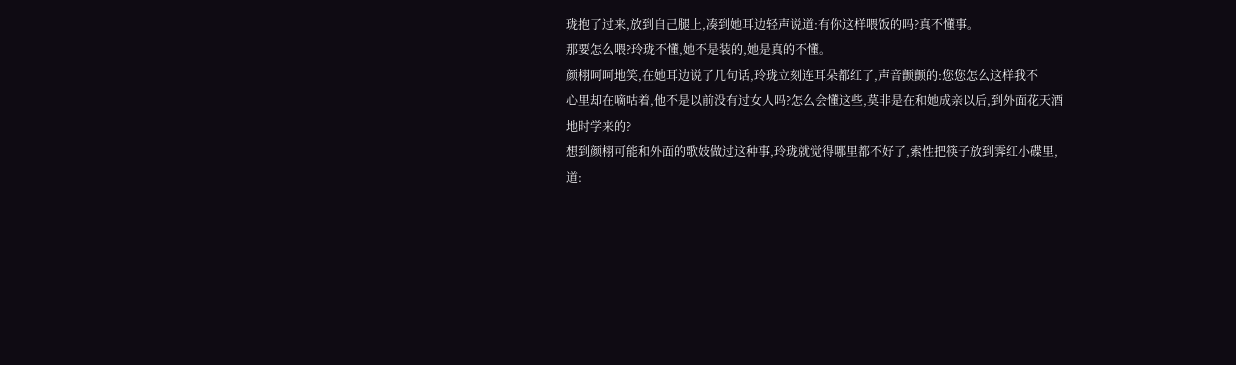珑抱了过来,放到自己腿上,凑到她耳边轻声说道:有你这样喂饭的吗?真不懂事。
那要怎么喂?玲珑不懂,她不是装的,她是真的不懂。
颜栩呵呵地笑,在她耳边说了几句话,玲珑立刻连耳朵都红了,声音颤颤的:您您怎么这样我不
心里却在嘀咕着,他不是以前没有过女人吗?怎么会懂这些,莫非是在和她成亲以后,到外面花天酒地时学来的?
想到颜栩可能和外面的歌妓做过这种事,玲珑就觉得哪里都不好了,索性把筷子放到霁红小碟里,道: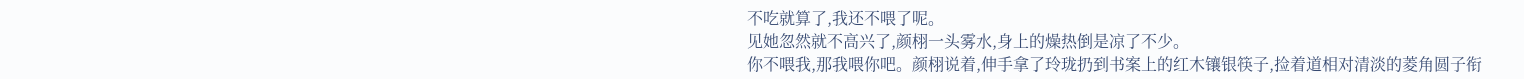不吃就算了,我还不喂了呢。
见她忽然就不高兴了,颜栩一头雾水,身上的燥热倒是凉了不少。
你不喂我,那我喂你吧。颜栩说着,伸手拿了玲珑扔到书案上的红木镶银筷子,捡着道相对清淡的菱角圆子衔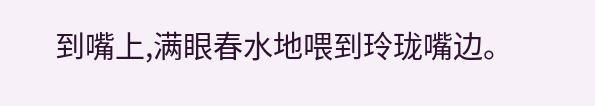到嘴上,满眼春水地喂到玲珑嘴边。